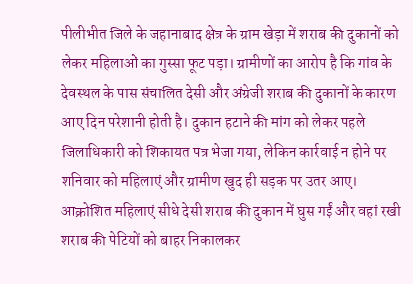पीलीभीत जिले के जहानाबाद क्षेत्र के ग्राम खेड़ा में शराब की दुकानों को लेकर महिलाओं का गुस्सा फूट पड़ा। ग्रामीणों का आरोप है कि गांव के देवस्थल के पास संचालित देसी और अंग्रेजी शराब की दुकानों के कारण आए दिन परेशानी होती है। दुकान हटाने की मांग को लेकर पहले जिलाधिकारी को शिकायत पत्र भेजा गया, लेकिन कार्रवाई न होने पर शनिवार को महिलाएं और ग्रामीण खुद ही सड़क पर उतर आए।
आक्रोशित महिलाएं सीधे देसी शराब की दुकान में घुस गईं और वहां रखी शराब की पेटियों को बाहर निकालकर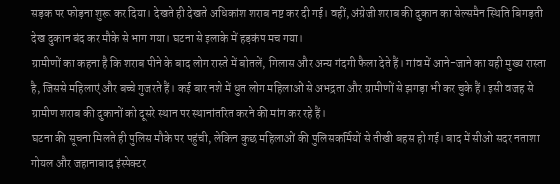सड़क पर फोड़ना शुरू कर दिया। देखते ही देखते अधिकांश शराब नष्ट कर दी गई। वहीं, अंग्रेजी शराब की दुकान का सेल्समैन स्थिति बिगड़ती देख दुकान बंद कर मौके से भाग गया। घटना से इलाके में हड़कंप मच गया।
ग्रामीणों का कहना है कि शराब पीने के बाद लोग रास्ते में बोतलें, गिलास और अन्य गंदगी फैला देते हैं। गांव में आने-जाने का यही मुख्य रास्ता है, जिससे महिलाएं और बच्चे गुजरते हैं। कई बार नशे में धुत लोग महिलाओं से अभद्रता और ग्रामीणों से झगड़ा भी कर चुके हैं। इसी वजह से ग्रामीण शराब की दुकानों को दूसरे स्थान पर स्थानांतरित करने की मांग कर रहे हैं।
घटना की सूचना मिलते ही पुलिस मौके पर पहुंची, लेकिन कुछ महिलाओं की पुलिसकर्मियों से तीखी बहस हो गई। बाद में सीओ सदर नताशा गोयल और जहानाबाद इंस्पेक्टर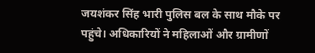जयशंकर सिंह भारी पुलिस बल के साथ मौके पर पहुंचे। अधिकारियों ने महिलाओं और ग्रामीणों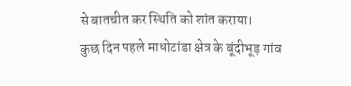से बातचीत कर स्थिति को शांत कराया।
कुछ दिन पहले माधोटांडा क्षेत्र के बूंदीभूड़ गांव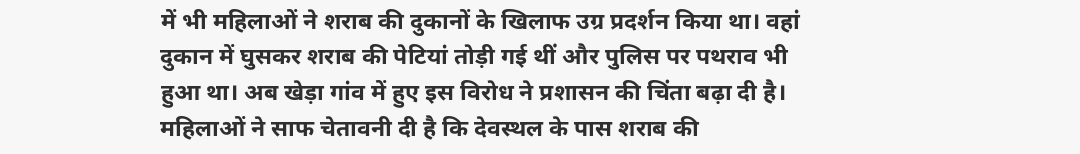में भी महिलाओं ने शराब की दुकानों के खिलाफ उग्र प्रदर्शन किया था। वहां दुकान में घुसकर शराब की पेटियां तोड़ी गई थीं और पुलिस पर पथराव भी हुआ था। अब खेड़ा गांव में हुए इस विरोध ने प्रशासन की चिंता बढ़ा दी है। महिलाओं ने साफ चेतावनी दी है कि देवस्थल के पास शराब की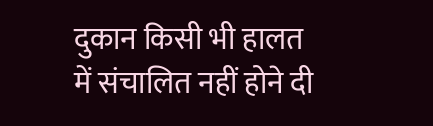दुकान किसी भी हालत में संचालित नहीं होने दी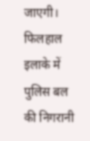जाएगी। फिलहाल इलाके में पुलिस बल की निगरानी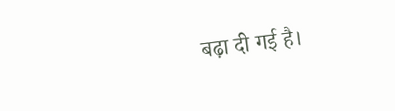बढ़ा दी गई है।